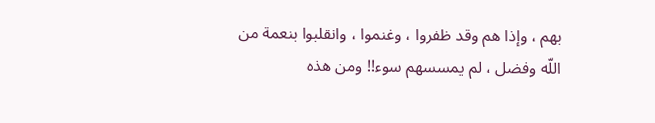بهم ، وإذا هم وقد ظفروا ، وغنموا ، وانقلبوا بنعمة من اللّه وفضل ، لم يمسسهم سوء!! ومن هذه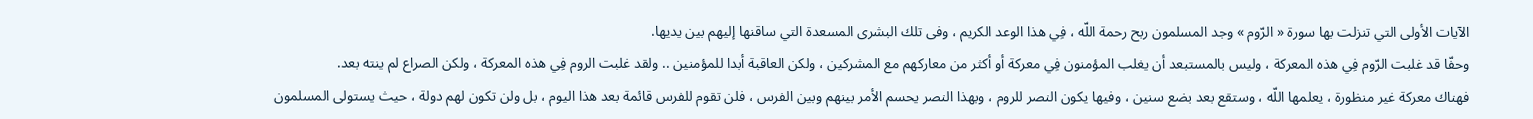الآيات الأولى التي تنزلت بها سورة « الرّوم » وجد المسلمون ربح رحمة اللّه ، فِي هذا الوعد الكريم ، وفى تلك البشرى المسعدة التي ساقنها إليهم بين يديها.
وحفّا قد غلبت الرّوم فِي هذه المعركة ، وليس بالمستبعد أن يغلب المؤمنون فِي معركة أو أكثر من معاركهم مع المشركين ، ولكن العاقبة أبدا للمؤمنين .. ولقد غلبت الروم فِي هذه المعركة ، ولكن الصراع لم ينته بعد.
فهناك معركة غير منظورة ، يعلمها اللّه ، وستقع بعد بضع سنين ، وفيها يكون النصر للروم ، وبهذا النصر يحسم الأمر بينهم وبين الفرس ، فلن تقوم للفرس قائمة بعد هذا اليوم ، بل ولن تكون لهم دولة ، حيث يستولى المسلمون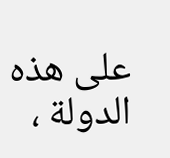على هذه الدولة ،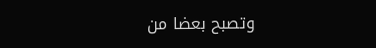وتصبح بعضا من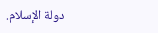دولة الإسلام.